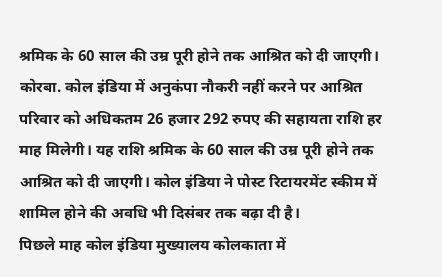श्रमिक के 60 साल की उम्र पूरी होने तक आश्रित को दी जाएगी।
कोरबा. कोल इंडिया में अनुकंपा नौकरी नहीं करने पर आश्रित परिवार को अधिकतम 26 हजार 292 रुपए की सहायता राशि हर माह मिलेगी। यह राशि श्रमिक के 60 साल की उम्र पूरी होने तक आश्रित को दी जाएगी। कोल इंडिया ने पोस्ट रिटायरमेंट स्कीम में शामिल होने की अवधि भी दिसंबर तक बढ़ा दी है।
पिछले माह कोल इंडिया मुख्यालय कोलकाता में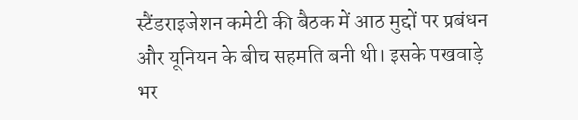स्टैंडराइजेशन कमेटी की बैठक में आठ मुद्दों पर प्रबंधन और यूनियन के बीच सहमति बनी थी। इसके पखवाड़े भर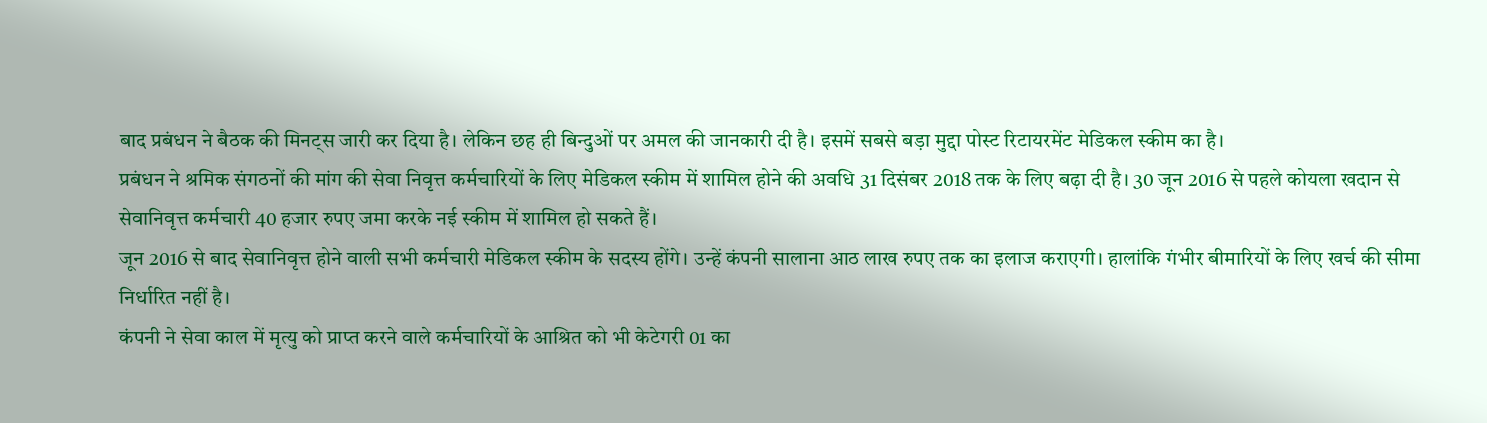बाद प्रबंधन ने बैठक की मिनट्स जारी कर दिया है। लेकिन छह ही बिन्दुओं पर अमल की जानकारी दी है। इसमें सबसे बड़ा मुद्दा पोस्ट रिटायरमेंट मेडिकल स्कीम का है।
प्रबंधन ने श्रमिक संगठनों की मांग की सेवा निवृत्त कर्मचारियों के लिए मेडिकल स्कीम में शामिल होने की अवधि 31 दिसंबर 2018 तक के लिए बढ़ा दी है। 30 जून 2016 से पहले कोयला खदान से सेवानिवृत्त कर्मचारी 40 हजार रुपए जमा करके नई स्कीम में शामिल हो सकते हैं।
जून 2016 से बाद सेवानिवृत्त होने वाली सभी कर्मचारी मेडिकल स्कीम के सदस्य होंगे। उन्हें कंपनी सालाना आठ लाख रुपए तक का इलाज कराएगी। हालांकि गंभीर बीमारियों के लिए खर्च की सीमा निर्धारित नहीं है।
कंपनी ने सेवा काल में मृत्यु को प्राप्त करने वाले कर्मचारियों के आश्रित को भी केटेगरी 01 का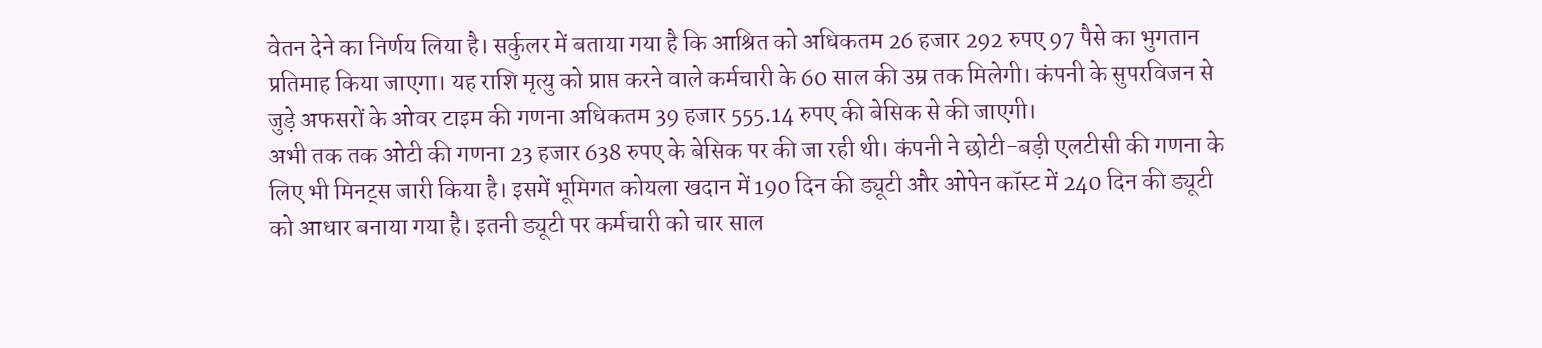वेतन देने का निर्णय लिया है। सर्कुलर में बताया गया है कि आश्रित को अधिकतम 26 हजार 292 रुपए 97 पैसे का भुगतान प्रतिमाह किया जाएगा। यह राशि मृत्यु को प्राप्त करने वाले कर्मचारी के 60 साल की उम्र तक मिलेगी। कंपनी के सुपरविजन से जुड़े अफसरों के ओवर टाइम की गणना अधिकतम 39 हजार 555.14 रुपए की बेसिक से की जाएगी।
अभी तक तक ओटी की गणना 23 हजार 638 रुपए के बेसिक पर की जा रही थी। कंपनी ने छोटी-बड़ी एलटीसी की गणना के लिए भी मिनट्स जारी किया है। इसमें भूमिगत कोयला खदान में 190 दिन की ड्यूटी और ओपेन कॉस्ट में 240 दिन की ड्यूटी को आधार बनाया गया है। इतनी ड्यूटी पर कर्मचारी को चार साल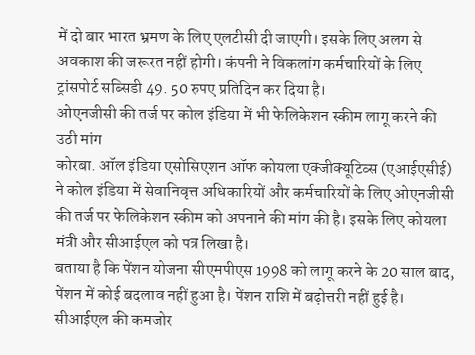में दो बार भारत भ्रमण के लिए एलटीसी दी जाएगी। इसके लिए अलग से अवकाश की जरूरत नहीं होगी। कंपनी ने विकलांग कर्मचारियों के लिए ट्रांसपोर्ट सब्सिडी 49. 50 रुपए प्रतिदिन कर दिया है।
ओएनजीसी की तर्ज पर कोल इंडिया में भी फेलिकेशन स्कीम लागू करने की उठी मांग
कोरबा. ऑल इंडिया एसोसिएशन ऑफ कोयला एक्जीक्यूटिव्स (एआईएसीई) ने कोल इंडिया में सेवानिवृत्त अधिकारियों और कर्मचारियों के लिए ओएनजीसी की तर्ज पर फेलिकेशन स्कीम को अपनाने की मांग की है। इसके लिए कोयला मंत्री और सीआईएल को पत्र लिखा है।
बताया है कि पेंशन योजना सीएमपीएस 1998 को लागू करने के 20 साल बाद, पेंशन में कोई बदलाव नहीं हुआ है। पेंशन राशि में बढ़ोत्तरी नहीं हुई है। सीआईएल की कमजोर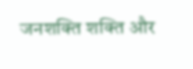जनशक्ति शक्ति और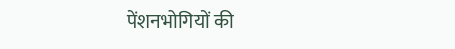पेंशनभोगियों की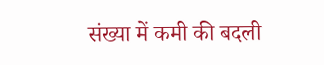संख्या में कमी की बदली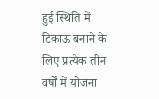हुई स्थिति में टिकाऊ बनाने के लिए प्रत्येक तीन वर्षों में योजना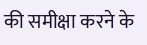की समीक्षा करने के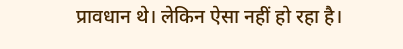प्रावधान थे। लेकिन ऐसा नहीं हो रहा है।